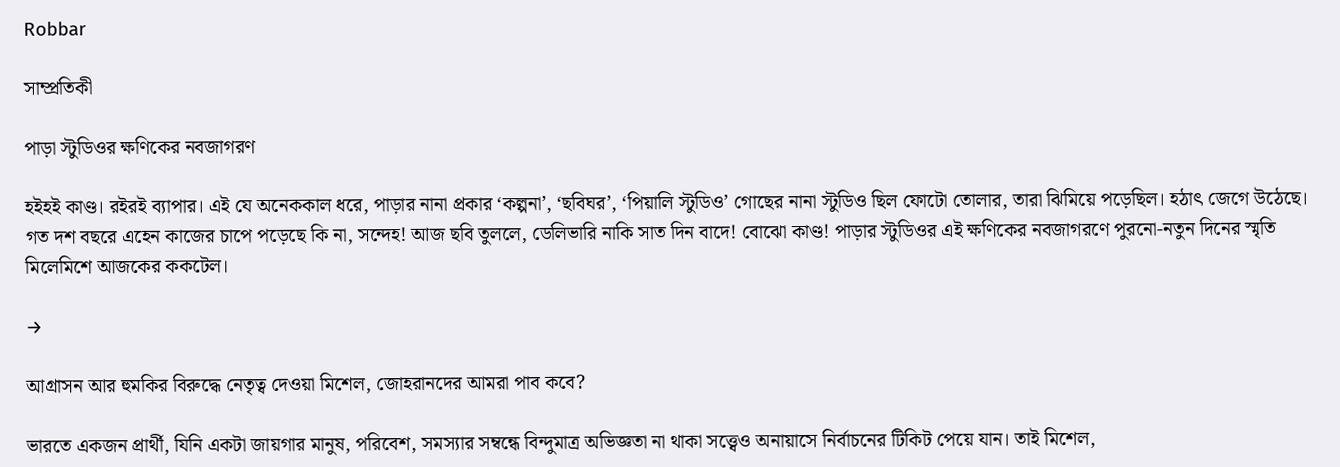Robbar

সাম্প্রতিকী

পাড়া স্টুডিওর ক্ষণিকের নবজাগরণ

হইহই কাণ্ড। রইরই ব্যাপার। এই যে অনেককাল ধরে, পাড়ার নানা প্রকার ‘কল্পনা’, ‘ছবিঘর’, ‘পিয়ালি স্টুডিও’ গোছের নানা স্টুডিও ছিল ফোটো তোলার, তারা ঝিমিয়ে পড়েছিল। হঠাৎ জেগে উঠেছে। গত দশ বছরে এহেন কাজের চাপে পড়েছে কি না, সন্দেহ! আজ ছবি তুললে, ডেলিভারি নাকি সাত দিন বাদে! বোঝো কাণ্ড! পাড়ার স্টুডিওর এই ক্ষণিকের নবজাগরণে পুরনো-নতুন দিনের স্মৃতি মিলেমিশে আজকের ককটেল।

→

আগ্রাসন আর হুমকির বিরুদ্ধে নেতৃত্ব দেওয়া মিশেল, জোহরানদের আমরা পাব কবে?

ভারতে একজন প্রার্থী, যিনি একটা জায়গার মানুষ, পরিবেশ, সমস্যার সম্বন্ধে বিন্দুমাত্র অভিজ্ঞতা না থাকা সত্ত্বেও অনায়াসে নির্বাচনের টিকিট পেয়ে যান। তাই মিশেল,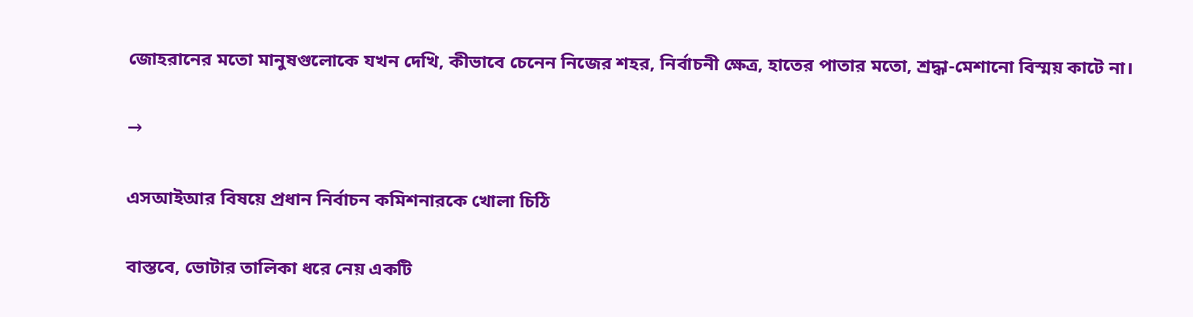জোহরানের মতো মানুষগুলোকে যখন দেখি, কীভাবে চেনেন নিজের শহর, নির্বাচনী ক্ষেত্র, হাতের পাতার মতো, শ্রদ্ধা-মেশানো বিস্ময় কাটে না।

→

এসআইআর বিষয়ে প্রধান নির্বাচন কমিশনারকে খোলা চিঠি

বাস্তবে, ভোটার তালিকা ধরে নেয় একটি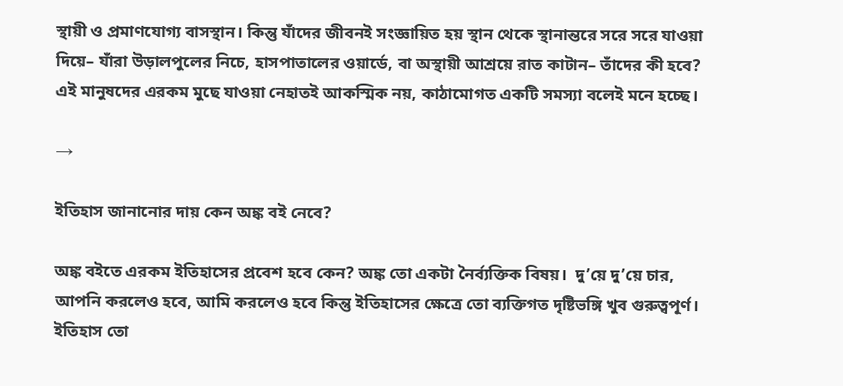স্থায়ী ও প্রমাণযোগ্য বাসস্থান। কিন্তু যাঁদের জীবনই সংজ্ঞায়িত হয় স্থান থেকে স্থানান্তরে সরে সরে যাওয়া দিয়ে– যাঁরা উড়ালপুলের নিচে, হাসপাতালের ওয়ার্ডে, বা অস্থায়ী আশ্রয়ে রাত কাটান– তাঁদের কী হবে? এই মানুষদের এরকম মুছে যাওয়া নেহাতই আকস্মিক নয়, কাঠামোগত একটি সমস্যা বলেই মনে হচ্ছে।

→

ইতিহাস জানানোর দায় কেন অঙ্ক বই নেবে?

অঙ্ক বইতে এরকম ইতিহাসের প্রবেশ হবে কেন? অঙ্ক তো একটা নৈর্ব্যক্তিক বিষয়।  দু’য়ে দু’য়ে চার, আপনি করলেও হবে, আমি করলেও হবে কিন্তু ইতিহাসের ক্ষেত্রে তো ব্যক্তিগত দৃষ্টিভঙ্গি খুব গুরুত্বপূর্ণ। ইতিহাস তো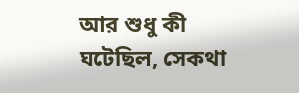আর শুধু কী ঘটেছিল, সেকথা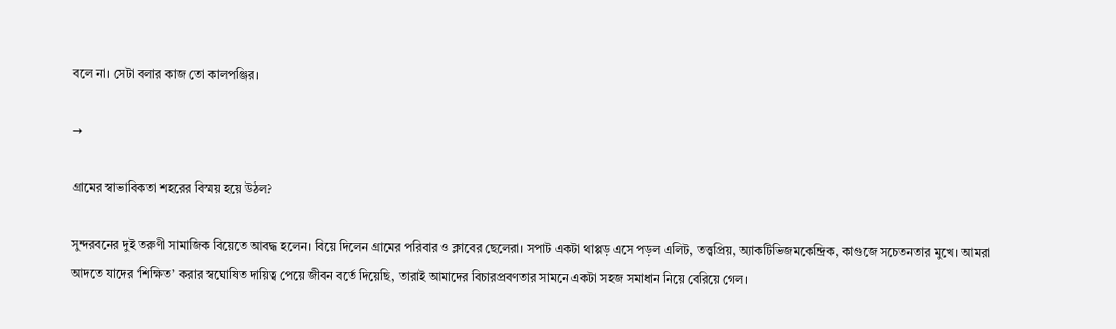বলে না। সেটা বলার কাজ তো কালপঞ্জির।

→

গ্রামের স্বাভাবিকতা শহরের বিস্ময় হয়ে উঠল?

সুন্দরবনের দুই তরুণী সামাজিক বিয়েতে আবদ্ধ হলেন। বিয়ে দিলেন গ্রামের পরিবার ও ক্লাবের ছেলেরা। সপাট একটা থাপ্পড় এসে পড়ল এলিট, তত্ত্বপ্রিয়, অ্যাকটিভিজমকেন্দ্রিক, কাগুজে সচেতনতার মুখে। আমরা আদতে যাদের ‘শিক্ষিত’ করার স্বঘোষিত দায়িত্ব পেয়ে জীবন বর্তে দিয়েছি, তারাই আমাদের বিচারপ্রবণতার সামনে একটা সহজ সমাধান নিয়ে বেরিয়ে গেল।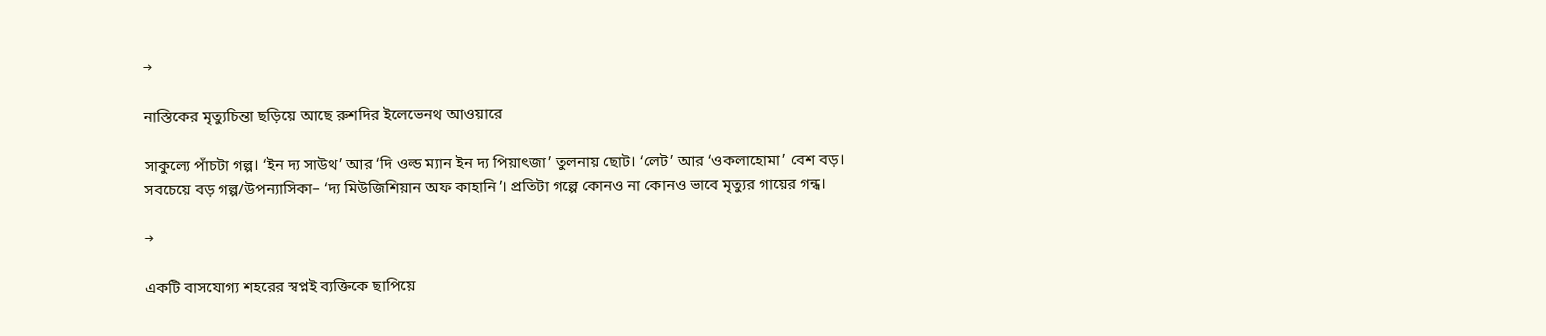→

নাস্তিকের মৃত্যুচিন্তা ছড়িয়ে আছে রুশদির ইলেভেনথ আওয়ারে

সাকুল্যে পাঁচটা গল্প। ‘ইন দ্য সাউথ’ আর ‘দি ওল্ড ম্যান ইন দ্য পিয়াৎজা’ তুলনায় ছোট। ‘লেট’ আর ‘ওকলাহোমা’ বেশ বড়। সবচেয়ে বড় গল্প/উপন্যাসিকা– ‘দ্য মিউজিশিয়ান অফ কাহানি’। প্রতিটা গল্পে কোনও না কোনও ভাবে মৃত্যুর গায়ের গন্ধ।

→

একটি বাসযোগ্য শহরের স্বপ্নই ব্যক্তিকে ছাপিয়ে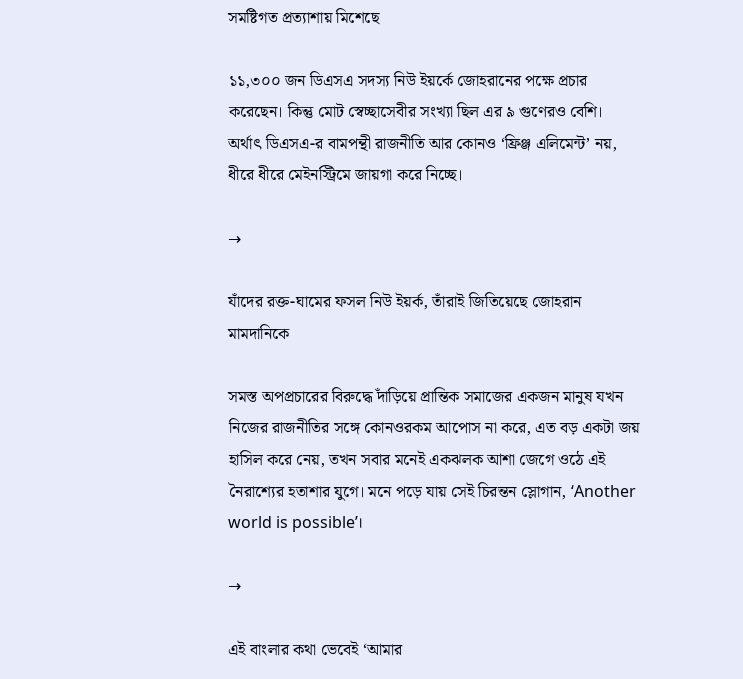সমষ্টিগত প্রত্যাশায় মিশেছে

১১,৩০০ জন ডিএসএ সদস্য নিউ ইয়র্কে জোহরানের পক্ষে প্রচার করেছেন। কিন্তু মোট স্বেচ্ছাসেবীর সংখ্যা ছিল এর ৯ গুণেরও বেশি। অর্থাৎ ডিএসএ-র বামপন্থী রাজনীতি আর কোনও ‘ফ্রিঞ্জ এলিমেন্ট’ নয়, ধীরে ধীরে মেইনস্ট্রিমে জায়গা করে নিচ্ছে।

→

যাঁদের রক্ত-ঘামের ফসল নিউ ইয়র্ক, তাঁরাই জিতিয়েছে জোহরান মামদানিকে

সমস্ত অপপ্রচারের বিরুদ্ধে দাঁড়িয়ে প্রান্তিক সমাজের একজন মানুষ যখন নিজের রাজনীতির সঙ্গে কোনওরকম আপোস না করে, এত বড় একটা জয় হাসিল করে নেয়, তখন সবার মনেই একঝলক আশা জেগে ওঠে এই নৈরাশ্যের হতাশার যুগে। মনে পড়ে যায় সেই চিরন্তন স্লোগান, ‘Another world is possible’।

→

এই বাংলার কথা ভেবেই ‘আমার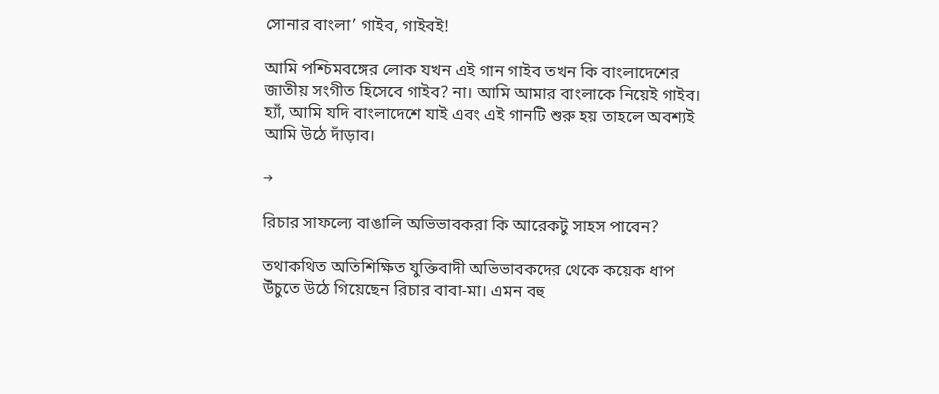সোনার বাংলা’ গাইব, গাইবই!

আমি পশ্চিমবঙ্গের লোক যখন এই গান গাইব তখন কি বাংলাদেশের জাতীয় সংগীত হিসেবে গাইব? না। আমি আমার বাংলাকে নিয়েই গাইব। হ্যাঁ, আমি যদি বাংলাদেশে যাই এবং এই গানটি শুরু হয় তাহলে অবশ্যই আমি উঠে দাঁড়াব।

→

রিচার সাফল্যে বাঙালি অভিভাবকরা কি আরেকটু সাহস পাবেন?

তথাকথিত অতিশিক্ষিত যুক্তিবাদী অভিভাবকদের থেকে কয়েক ধাপ উঁচুতে উঠে গিয়েছেন রিচার বাবা-মা। এমন বহু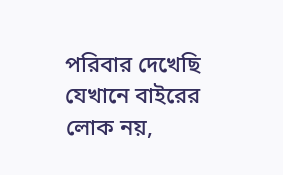পরিবার দেখেছি যেখানে বাইরের লোক নয়,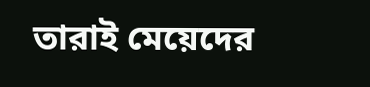তারাই মেয়েদের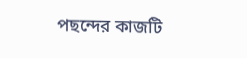পছন্দের কাজটি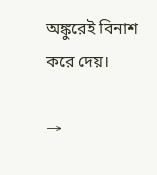অঙ্কুরেই বিনাশ করে দেয়।

→